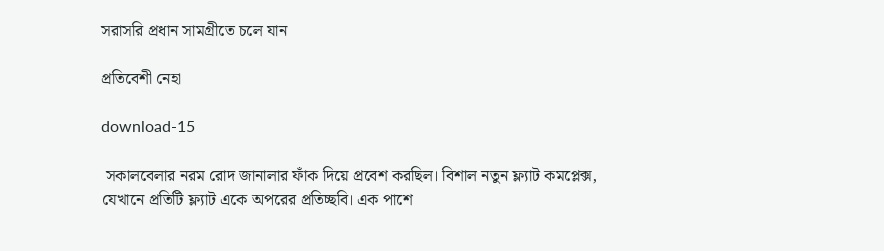সরাসরি প্রধান সামগ্রীতে চলে যান

প্রতিবেশী নেহা

download-15

 সকালবেলার নরম রোদ জানালার ফাঁক দিয়ে প্রবেশ করছিল। বিশাল নতুন ফ্ল্যাট কমপ্লেক্স, যেখানে প্রতিটি ফ্ল্যাট একে অপরের প্রতিচ্ছবি। এক পাশে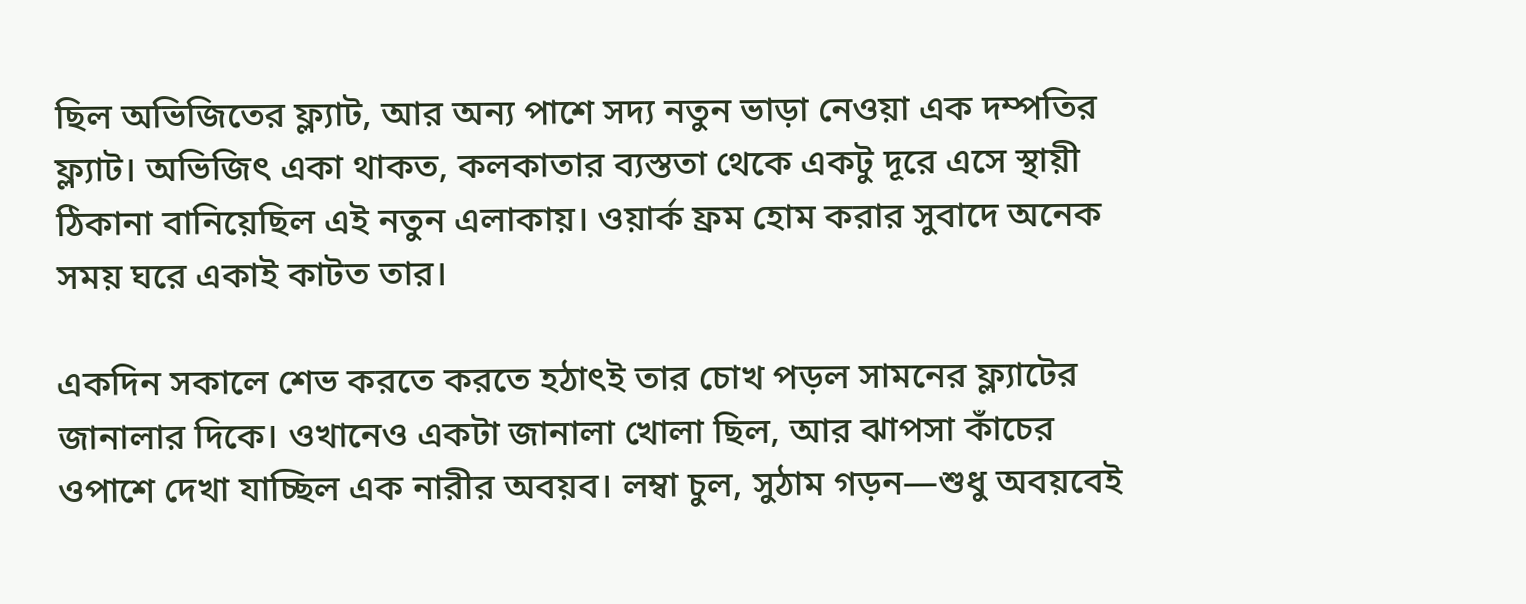ছিল অভিজিতের ফ্ল্যাট, আর অন্য পাশে সদ্য নতুন ভাড়া নেওয়া এক দম্পতির ফ্ল্যাট। অভিজিৎ একা থাকত, কলকাতার ব্যস্ততা থেকে একটু দূরে এসে স্থায়ী ঠিকানা বানিয়েছিল এই নতুন এলাকায়। ওয়ার্ক ফ্রম হোম করার সুবাদে অনেক সময় ঘরে একাই কাটত তার।

একদিন সকালে শেভ করতে করতে হঠাৎই তার চোখ পড়ল সামনের ফ্ল্যাটের জানালার দিকে। ওখানেও একটা জানালা খোলা ছিল, আর ঝাপসা কাঁচের ওপাশে দেখা যাচ্ছিল এক নারীর অবয়ব। লম্বা চুল, সুঠাম গড়ন—শুধু অবয়বেই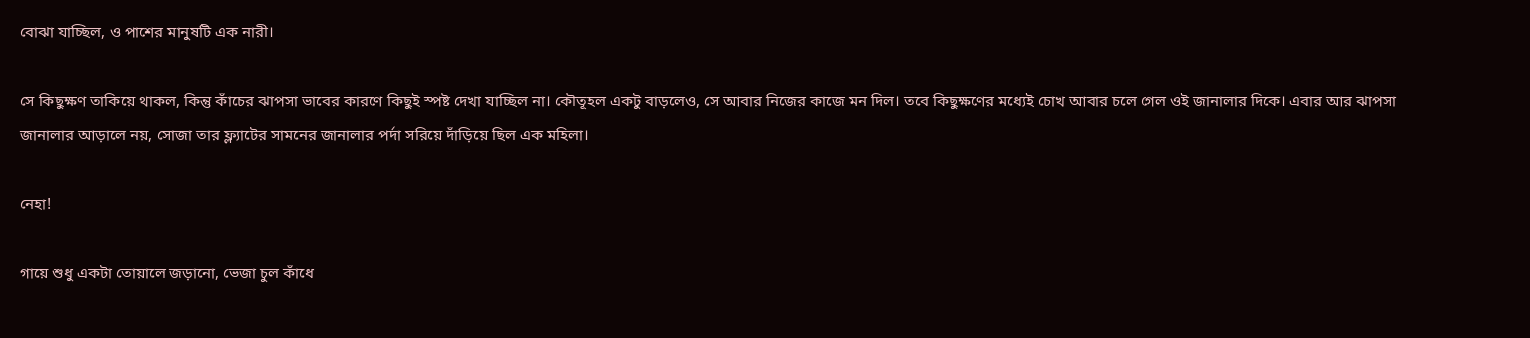বোঝা যাচ্ছিল, ও পাশের মানুষটি এক নারী।

সে কিছুক্ষণ তাকিয়ে থাকল, কিন্তু কাঁচের ঝাপসা ভাবের কারণে কিছুই স্পষ্ট দেখা যাচ্ছিল না। কৌতূহল একটু বাড়লেও, সে আবার নিজের কাজে মন দিল। তবে কিছুক্ষণের মধ্যেই চোখ আবার চলে গেল ওই জানালার দিকে। এবার আর ঝাপসা জানালার আড়ালে নয়, সোজা তার ফ্ল্যাটের সামনের জানালার পর্দা সরিয়ে দাঁড়িয়ে ছিল এক মহিলা।

নেহা!

গায়ে শুধু একটা তোয়ালে জড়ানো, ভেজা চুল কাঁধে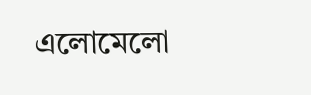এলোমেলো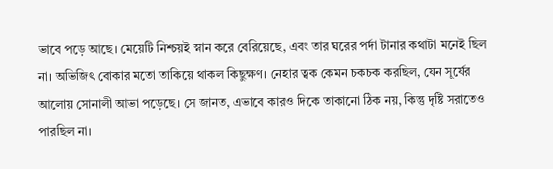ভাবে পড়ে আছে। মেয়েটি নিশ্চয়ই স্নান করে বেরিয়েছে, এবং তার ঘরের পর্দা টানার কথাটা মনেই ছিল না। অভিজিৎ বোকার মতো তাকিয়ে থাকল কিছুক্ষণ। নেহার ত্বক কেমন চকচক করছিল, যেন সূর্যের আলোয় সোনালী আভা পড়েছে। সে জানত, এভাবে কারও দিকে তাকানো ঠিক নয়, কিন্তু দৃষ্টি সরাতেও পারছিল না।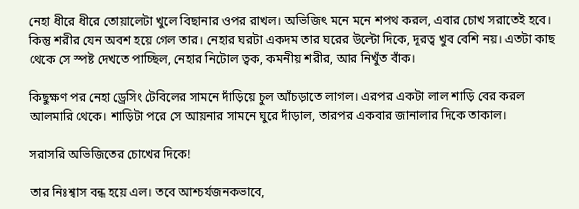নেহা ধীরে ধীরে তোয়ালেটা খুলে বিছানার ওপর রাখল। অভিজিৎ মনে মনে শপথ করল, এবার চোখ সরাতেই হবে। কিন্তু শরীর যেন অবশ হয়ে গেল তার। নেহার ঘরটা একদম তার ঘরের উল্টো দিকে, দূরত্ব খুব বেশি নয়। এতটা কাছ থেকে সে স্পষ্ট দেখতে পাচ্ছিল, নেহার নিটোল ত্বক, কমনীয় শরীর, আর নিখুঁত বাঁক।

কিছুক্ষণ পর নেহা ড্রেসিং টেবিলের সামনে দাঁড়িয়ে চুল আঁচড়াতে লাগল। এরপর একটা লাল শাড়ি বের করল আলমারি থেকে। শাড়িটা পরে সে আয়নার সামনে ঘুরে দাঁড়াল, তারপর একবার জানালার দিকে তাকাল।

সরাসরি অভিজিতের চোখের দিকে!

তার নিঃশ্বাস বন্ধ হয়ে এল। তবে আশ্চর্যজনকভাবে,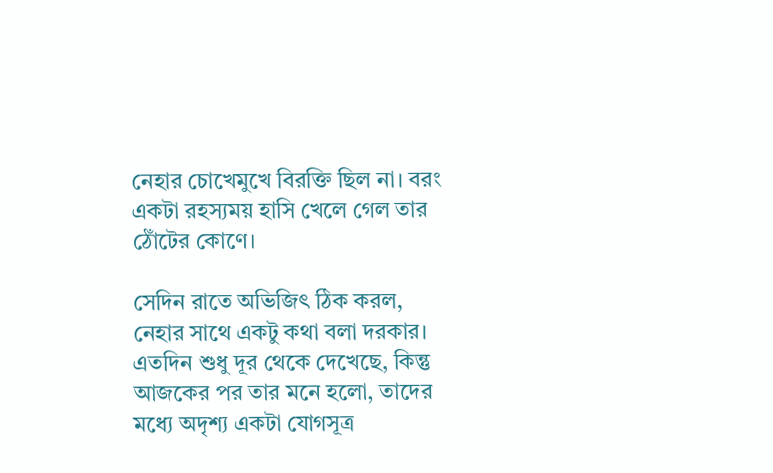নেহার চোখেমুখে বিরক্তি ছিল না। বরং একটা রহস্যময় হাসি খেলে গেল তার ঠোঁটের কোণে।

সেদিন রাতে অভিজিৎ ঠিক করল, নেহার সাথে একটু কথা বলা দরকার। এতদিন শুধু দূর থেকে দেখেছে, কিন্তু আজকের পর তার মনে হলো, তাদের মধ্যে অদৃশ্য একটা যোগসূত্র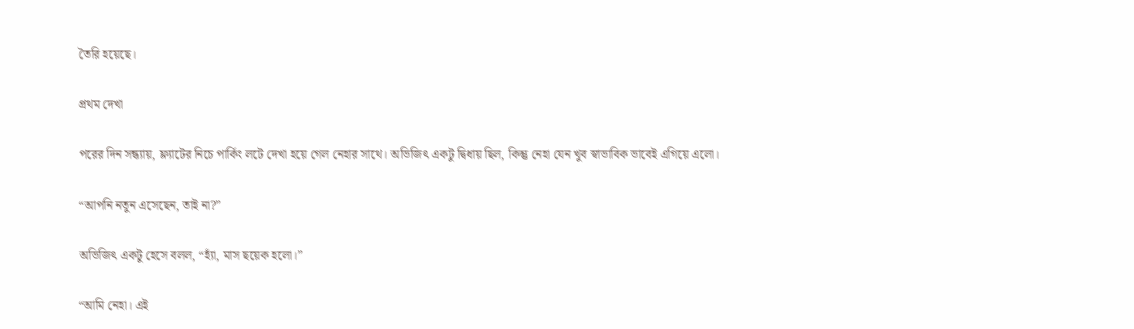তৈরি হয়েছে।

প্রথম দেখা

পরের দিন সন্ধ্যায়, ফ্ল্যাটের নিচে পার্কিং লটে দেখা হয়ে গেল নেহার সাথে। অভিজিৎ একটু দ্বিধায় ছিল, কিন্তু নেহা যেন খুব স্বাভাবিক ভাবেই এগিয়ে এলো।

“আপনি নতুন এসেছেন, তাই না?”

অভিজিৎ একটু হেসে বলল, “হ্যাঁ, মাস ছয়েক হলো।”

“আমি নেহা। এই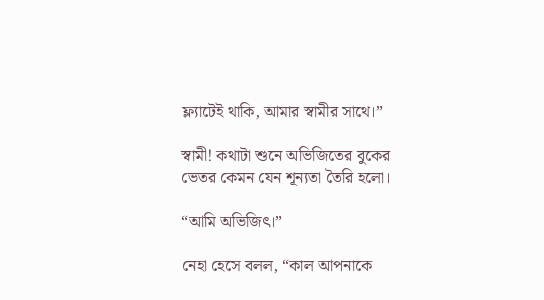ফ্ল্যাটেই থাকি, আমার স্বামীর সাথে।”

স্বামী! কথাটা শুনে অভিজিতের বুকের ভেতর কেমন যেন শূন্যতা তৈরি হলো।

“আমি অভিজিৎ।”

নেহা হেসে বলল, “কাল আপনাকে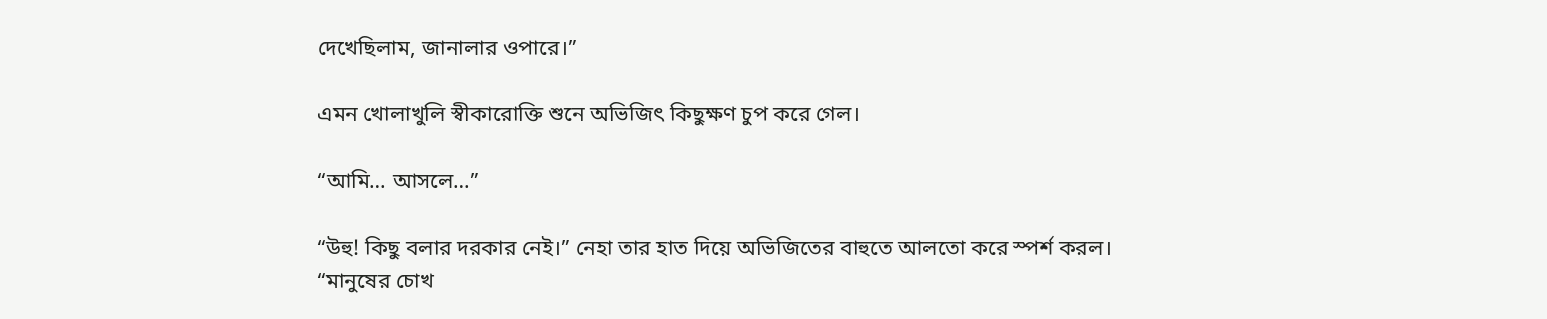দেখেছিলাম, জানালার ওপারে।”

এমন খোলাখুলি স্বীকারোক্তি শুনে অভিজিৎ কিছুক্ষণ চুপ করে গেল।

“আমি… আসলে…”

“উহু! কিছু বলার দরকার নেই।” নেহা তার হাত দিয়ে অভিজিতের বাহুতে আলতো করে স্পর্শ করল। “মানুষের চোখ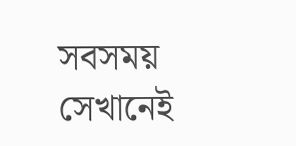সবসময় সেখানেই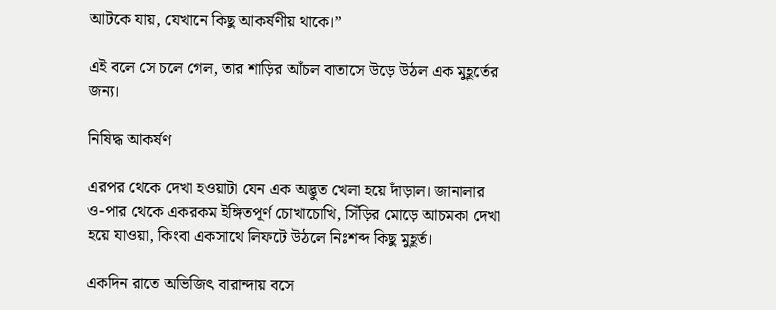আটকে যায়, যেখানে কিছু আকর্ষণীয় থাকে।”

এই বলে সে চলে গেল, তার শাড়ির আঁচল বাতাসে উড়ে উঠল এক মুহূর্তের জন্য।

নিষিদ্ধ আকর্ষণ

এরপর থেকে দেখা হওয়াটা যেন এক অদ্ভুত খেলা হয়ে দাঁড়াল। জানালার ও-পার থেকে একরকম ইঙ্গিতপূর্ণ চোখাচোখি, সিঁড়ির মোড়ে আচমকা দেখা হয়ে যাওয়া, কিংবা একসাথে লিফটে উঠলে নিঃশব্দ কিছু মুহূর্ত।

একদিন রাতে অভিজিৎ বারান্দায় বসে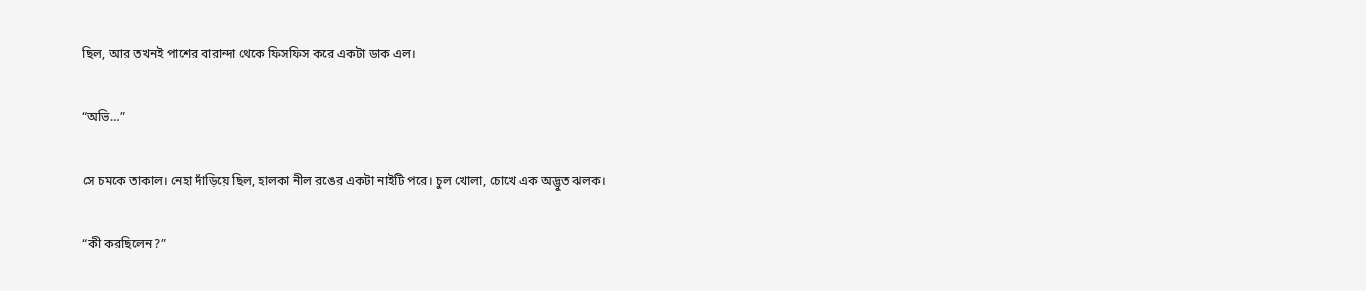ছিল, আর তখনই পাশের বারান্দা থেকে ফিসফিস করে একটা ডাক এল।

“অভি…”

সে চমকে তাকাল। নেহা দাঁড়িয়ে ছিল, হালকা নীল রঙের একটা নাইটি পরে। চুল খোলা, চোখে এক অদ্ভুত ঝলক।

“কী করছিলেন?”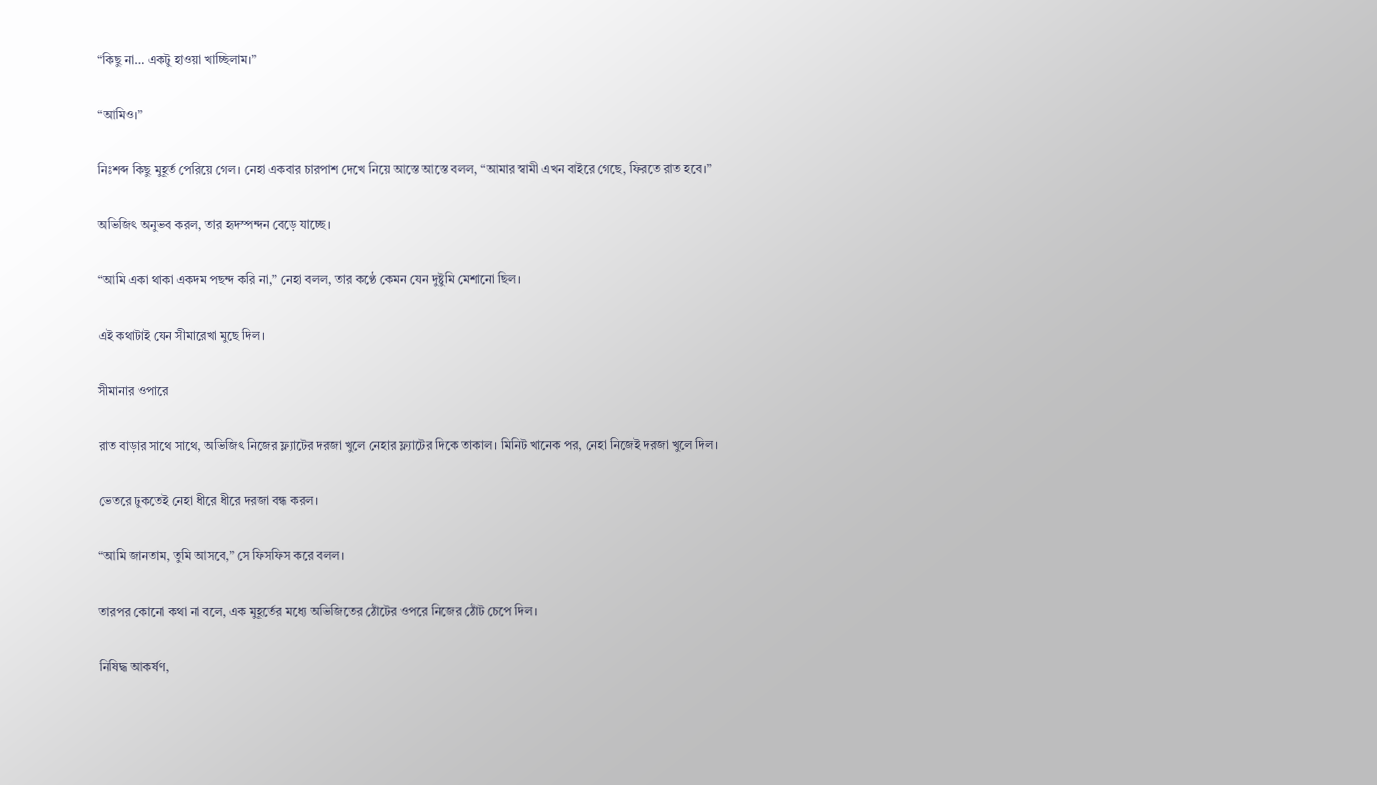“কিছু না… একটু হাওয়া খাচ্ছিলাম।”

“আমিও।”

নিঃশব্দ কিছু মুহূর্ত পেরিয়ে গেল। নেহা একবার চারপাশ দেখে নিয়ে আস্তে আস্তে বলল, “আমার স্বামী এখন বাইরে গেছে, ফিরতে রাত হবে।”

অভিজিৎ অনুভব করল, তার হৃদস্পন্দন বেড়ে যাচ্ছে।

“আমি একা থাকা একদম পছন্দ করি না,” নেহা বলল, তার কণ্ঠে কেমন যেন দুষ্টুমি মেশানো ছিল।

এই কথাটাই যেন সীমারেখা মুছে দিল।

সীমানার ওপারে

রাত বাড়ার সাথে সাথে, অভিজিৎ নিজের ফ্ল্যাটের দরজা খুলে নেহার ফ্ল্যাটের দিকে তাকাল। মিনিট খানেক পর, নেহা নিজেই দরজা খুলে দিল।

ভেতরে ঢুকতেই নেহা ধীরে ধীরে দরজা বন্ধ করল।

“আমি জানতাম, তুমি আসবে,” সে ফিসফিস করে বলল।

তারপর কোনো কথা না বলে, এক মুহূর্তের মধ্যে অভিজিতের ঠোঁটের ওপরে নিজের ঠোঁট চেপে দিল।

নিষিদ্ধ আকর্ষণ,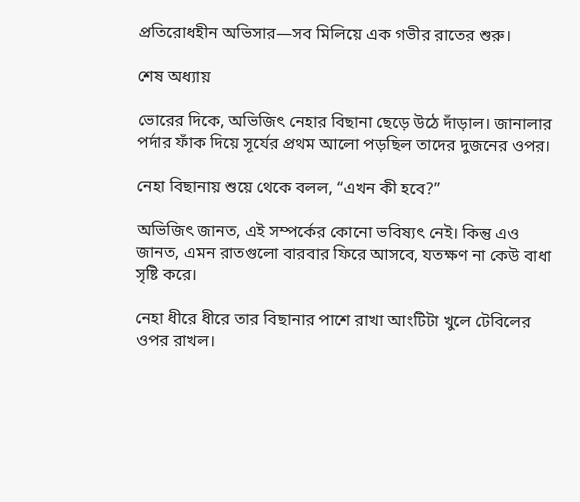প্রতিরোধহীন অভিসার—সব মিলিয়ে এক গভীর রাতের শুরু।

শেষ অধ্যায়

ভোরের দিকে, অভিজিৎ নেহার বিছানা ছেড়ে উঠে দাঁড়াল। জানালার পর্দার ফাঁক দিয়ে সূর্যের প্রথম আলো পড়ছিল তাদের দুজনের ওপর।

নেহা বিছানায় শুয়ে থেকে বলল, “এখন কী হবে?”

অভিজিৎ জানত, এই সম্পর্কের কোনো ভবিষ্যৎ নেই। কিন্তু এও জানত, এমন রাতগুলো বারবার ফিরে আসবে, যতক্ষণ না কেউ বাধা সৃষ্টি করে।

নেহা ধীরে ধীরে তার বিছানার পাশে রাখা আংটিটা খুলে টেবিলের ওপর রাখল।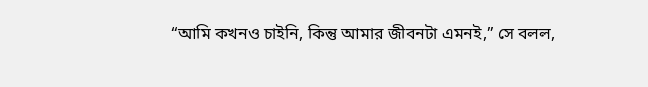“আমি কখনও চাইনি, কিন্তু আমার জীবনটা এমনই,” সে বলল,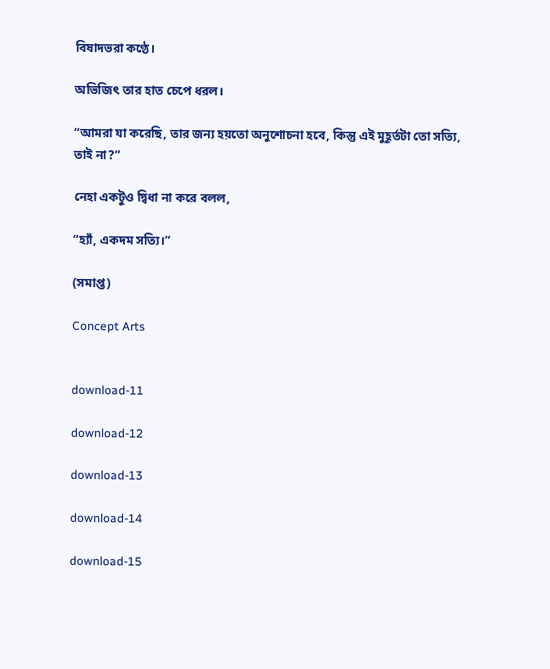বিষাদভরা কণ্ঠে।

অভিজিৎ তার হাত চেপে ধরল।

“আমরা যা করেছি, তার জন্য হয়তো অনুশোচনা হবে, কিন্তু এই মুহূর্তটা তো সত্যি, তাই না?”

নেহা একটুও দ্বিধা না করে বলল,

“হ্যাঁ, একদম সত্যি।”

(সমাপ্ত)

Concept Arts


download-11

download-12

download-13

download-14

download-15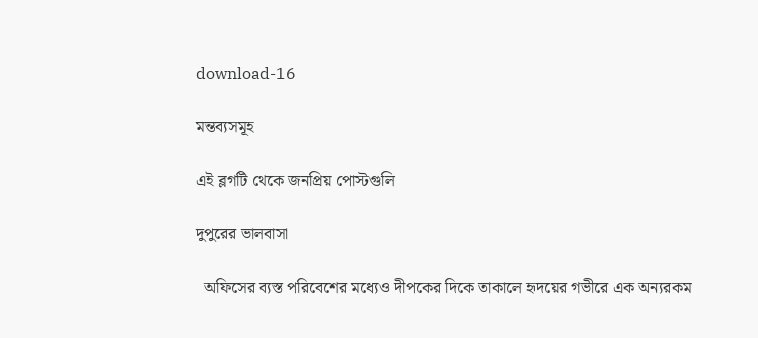download-16

মন্তব্যসমূহ

এই ব্লগটি থেকে জনপ্রিয় পোস্টগুলি

দুপুরের ভালবাসা

  অফিসের ব্যস্ত পরিবেশের মধ্যেও দীপকের দিকে তাকালে হৃদয়ের গভীরে এক অন্যরকম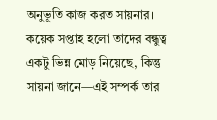অনুভূতি কাজ করত সায়নার। কয়েক সপ্তাহ হলো তাদের বন্ধুত্ব একটু ভিন্ন মোড় নিয়েছে, কিন্তু সায়না জানে—এই সম্পর্ক তার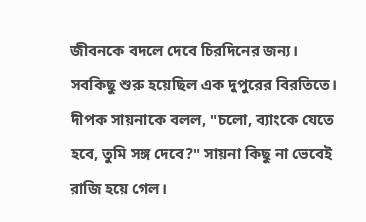জীবনকে বদলে দেবে চিরদিনের জন্য। সবকিছু শুরু হয়েছিল এক দুপুরের বিরতিতে। দীপক সায়নাকে বলল, "চলো, ব্যাংকে যেতে হবে, তুমি সঙ্গ দেবে?" সায়না কিছু না ভেবেই রাজি হয়ে গেল।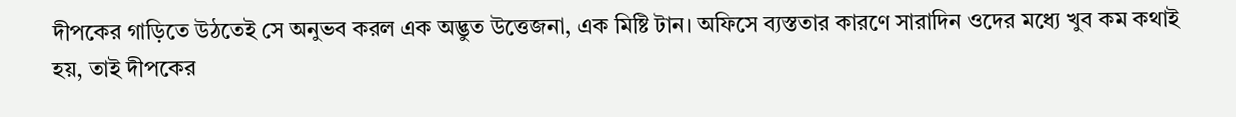দীপকের গাড়িতে উঠতেই সে অনুভব করল এক অদ্ভুত উত্তেজনা, এক মিষ্টি টান। অফিসে ব্যস্ততার কারণে সারাদিন ওদের মধ্যে খুব কম কথাই হয়, তাই দীপকের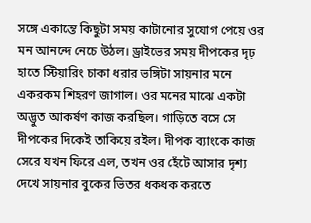সঙ্গে একান্তে কিছুটা সময় কাটানোর সুযোগ পেয়ে ওর মন আনন্দে নেচে উঠল। ড্রাইভের সময় দীপকের দৃঢ় হাতে স্টিয়ারিং চাকা ধরার ভঙ্গিটা সায়নার মনে একরকম শিহরণ জাগাল। ওর মনের মাঝে একটা অদ্ভুত আকর্ষণ কাজ করছিল। গাড়িতে বসে সে দীপকের দিকেই তাকিয়ে রইল। দীপক ব্যাংকে কাজ সেরে যখন ফিরে এল, তখন ওর হেঁটে আসার দৃশ্য দেখে সায়নার বুকের ভিতর ধকধক করতে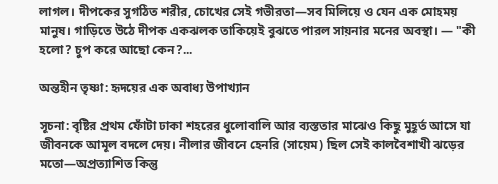লাগল। দীপকের সুগঠিত শরীর, চোখের সেই গভীরতা—সব মিলিয়ে ও যেন এক মোহময় মানুষ। গাড়িতে উঠে দীপক একঝলক তাকিয়েই বুঝতে পারল সায়নার মনের অবস্থা। — "কী হলো? চুপ করে আছো কেন?...

অন্তহীন তৃষ্ণা: হৃদয়ের এক অবাধ্য উপাখ্যান

সূচনা: বৃষ্টির প্রথম ফোঁটা ঢাকা শহরের ধুলোবালি আর ব্যস্ততার মাঝেও কিছু মুহূর্ত আসে যা জীবনকে আমূল বদলে দেয়। নীলার জীবনে হেনরি (সায়েম) ছিল সেই কালবৈশাখী ঝড়ের মতো—অপ্রত্যাশিত কিন্তু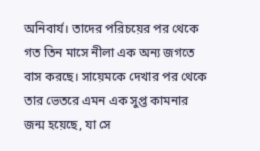অনিবার্য। তাদের পরিচয়ের পর থেকে গত তিন মাসে নীলা এক অন্য জগতে বাস করছে। সায়েমকে দেখার পর থেকে তার ভেতরে এমন এক সুপ্ত কামনার জন্ম হয়েছে, যা সে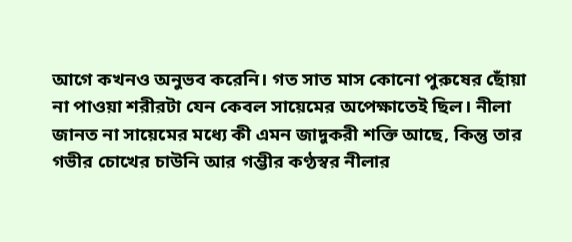আগে কখনও অনুভব করেনি। গত সাত মাস কোনো পুরুষের ছোঁয়া না পাওয়া শরীরটা যেন কেবল সায়েমের অপেক্ষাতেই ছিল। নীলা জানত না সায়েমের মধ্যে কী এমন জাদুকরী শক্তি আছে, কিন্তু তার গভীর চোখের চাউনি আর গম্ভীর কণ্ঠস্বর নীলার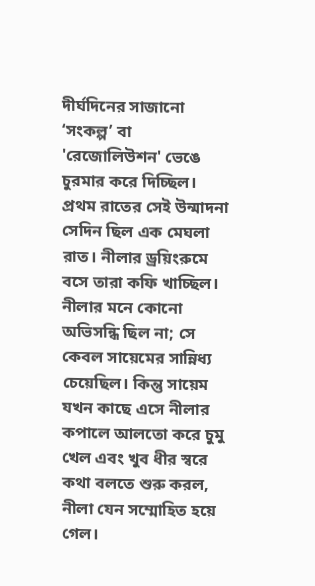দীর্ঘদিনের সাজানো ‘সংকল্প’ বা 'রেজোলিউশন' ভেঙে চুরমার করে দিচ্ছিল। প্রথম রাতের সেই উন্মাদনা সেদিন ছিল এক মেঘলা রাত। নীলার ড্রয়িংরুমে বসে তারা কফি খাচ্ছিল। নীলার মনে কোনো অভিসন্ধি ছিল না; সে কেবল সায়েমের সান্নিধ্য চেয়েছিল। কিন্তু সায়েম যখন কাছে এসে নীলার কপালে আলতো করে চুমু খেল এবং খুব ধীর স্বরে কথা বলতে শুরু করল, নীলা যেন সম্মোহিত হয়ে গেল।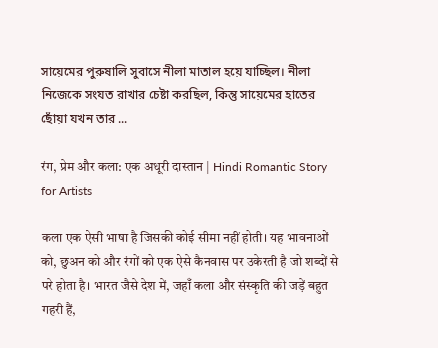সায়েমের পুরুষালি সুবাসে নীলা মাতাল হয়ে যাচ্ছিল। নীলা নিজেকে সংযত রাখার চেষ্টা করছিল, কিন্তু সায়েমের হাতের ছোঁয়া যখন তার ...

रंग, प्रेम और कला: एक अधूरी दास्तान | Hindi Romantic Story for Artists

कला एक ऐसी भाषा है जिसकी कोई सीमा नहीं होती। यह भावनाओं को, छुअन को और रंगों को एक ऐसे कैनवास पर उकेरती है जो शब्दों से परे होता है। भारत जैसे देश में, जहाँ कला और संस्कृति की जड़ें बहुत गहरी हैं,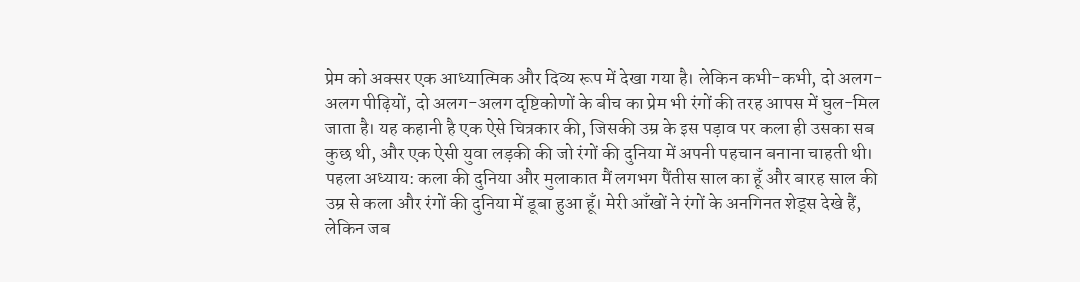प्रेम को अक्सर एक आध्यात्मिक और दिव्य रूप में देखा गया है। लेकिन कभी-कभी, दो अलग-अलग पीढ़ियों, दो अलग-अलग दृष्टिकोणों के बीच का प्रेम भी रंगों की तरह आपस में घुल-मिल जाता है। यह कहानी है एक ऐसे चित्रकार की, जिसकी उम्र के इस पड़ाव पर कला ही उसका सब कुछ थी, और एक ऐसी युवा लड़की की जो रंगों की दुनिया में अपनी पहचान बनाना चाहती थी। पहला अध्याय: कला की दुनिया और मुलाकात मैं लगभग पैंतीस साल का हूँ और बारह साल की उम्र से कला और रंगों की दुनिया में डूबा हुआ हूँ। मेरी आँखों ने रंगों के अनगिनत शेड्स देखे हैं, लेकिन जब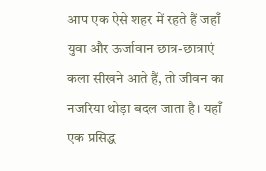आप एक ऐसे शहर में रहते हैं जहाँ युवा और ऊर्जावान छात्र-छात्राएं कला सीखने आते हैं, तो जीवन का नजरिया थोड़ा बदल जाता है। यहाँ एक प्रसिद्ध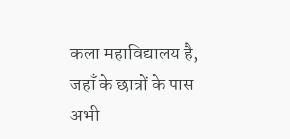कला महाविद्यालय है, जहाँ के छात्रों के पास अभी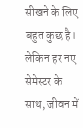सीखने के लिए बहुत कुछ है। लेकिन हर नए सेमेस्टर के साथ, जीवन में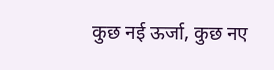कुछ नई ऊर्जा, कुछ नए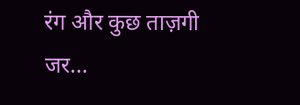रंग और कुछ ताज़गी जर...